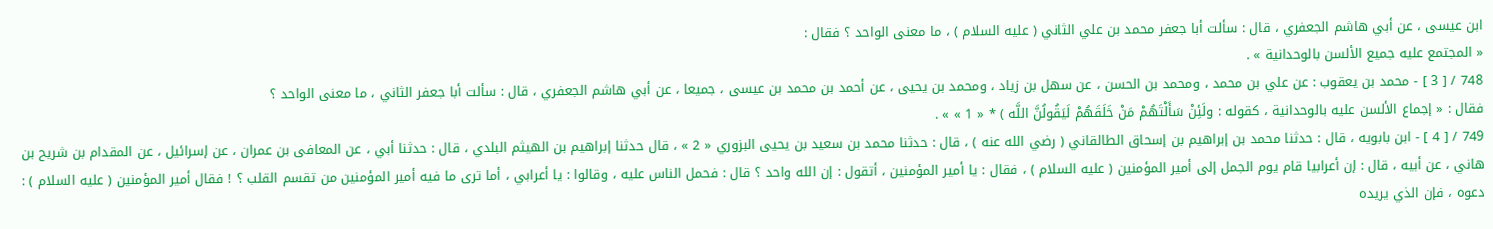ابن عيسى ، عن أبي هاشم الجعفري ، قال : سألت أبا جعفر محمد بن علي الثاني ( عليه السلام ) ، ما معنى الواحد ؟ فقال :
« المجتمع عليه جميع الألسن بالوحدانية » .
748 / [ 3 ] - محمد بن يعقوب : عن علي بن محمد ، ومحمد بن الحسن ، عن سهل بن زياد ، ومحمد بن يحيى ، عن أحمد بن محمد بن عيسى ، جميعا ، عن أبي هاشم الجعفري ، قال : سألت أبا جعفر الثاني ، ما معنى الواحد ؟
فقال : « إجماع الألسن عليه بالوحدانية ، كقوله : ولَئِنْ سَأَلْتَهُمْ مَنْ خَلَقَهُمْ لَيَقُولُنَّ اللَّه ) * « 1 » » .
749 / [ 4 ] - ابن بابويه ، قال : حدثنا محمد بن إبراهيم بن إسحاق الطالقاني ( رضي الله عنه ) ، قال : حدثنا محمد بن سعيد بن يحيى البزوري « 2 » ، قال حدثنا إبراهيم بن الهيثم البلدي ، قال : حدثنا أبي ، عن المعافى بن عمران ، عن إسرائيل ، عن المقدام بن شريح بن هاني ، عن أبيه ، قال : إن أعرابيا قام يوم الجمل إلى أمير المؤمنين ( عليه السلام ) ، فقال : يا أمير المؤمنين ، أتقول : إن الله واحد ؟ قال : فحمل الناس عليه ، وقالوا : يا أعرابي ، أما ترى ما فيه أمير المؤمنين من تقسم القلب ؟ ! فقال أمير المؤمنين ( عليه السلام ) : دعوه ، فإن الذي يريده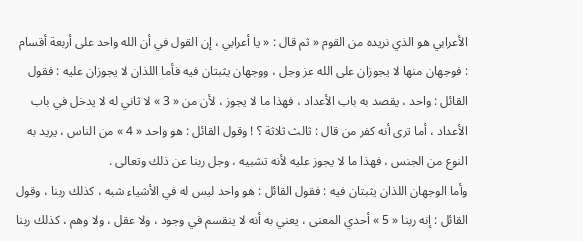الأعرابي هو الذي نريده من القوم « ثم قال : « يا أعرابي ، إن القول في أن الله واحد على أربعة أقسام : فوجهان منها لا يجوزان على الله عز وجل ، ووجهان يثبتان فيه فأما اللذان لا يجوزان عليه : فقول القائل : واحد ، يقصد به باب الأعداد ، فهذا ما لا يجوز ، لأن من « 3 » لا ثاني له لا يدخل في باب الأعداد ، أما ترى أنه كفر من قال : ثالث ثلاثة ؟ ! وقول القائل : هو واحد « 4 » من الناس ، يريد به النوع من الجنس ، فهذا ما لا يجوز عليه لأنه تشبيه ، وجل ربنا عن ذلك وتعالى .
وأما الوجهان اللذان يثبتان فيه : فقول القائل : هو واحد ليس له في الأشياء شبه ، كذلك ربنا ، وقول القائل : إنه ربنا « 5 » أحدي المعنى ، يعني به أنه لا ينقسم في وجود ، ولا عقل ، ولا وهم ، كذلك ربنا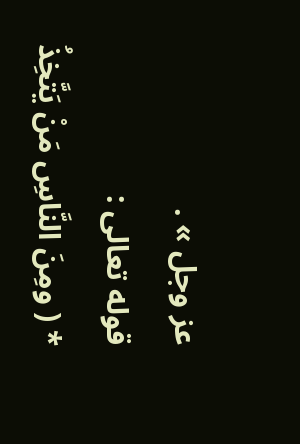عز وجل » .
قوله تعالى :
* ( ومِنَ النَّاسِ مَنْ يَتَّخِذُ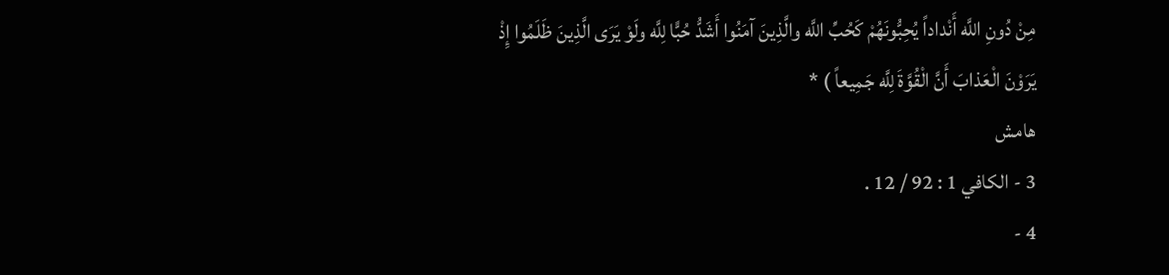مِنْ دُونِ اللَّه أَنْداداً يُحِبُّونَهُمْ كَحُبِّ اللَّه والَّذِينَ آمَنُوا أَشَدُّ حُبًّا لِلَّه ولَوْ يَرَى الَّذِينَ ظَلَمُوا إِذْ يَرَوْنَ الْعَذابَ أَنَّ الْقُوَّةَ لِلَّه جَمِيعاً ) *
هامش
3 - الكافي 1 : 92 / 12 .
4 -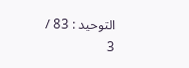التوحيد : 83 / 3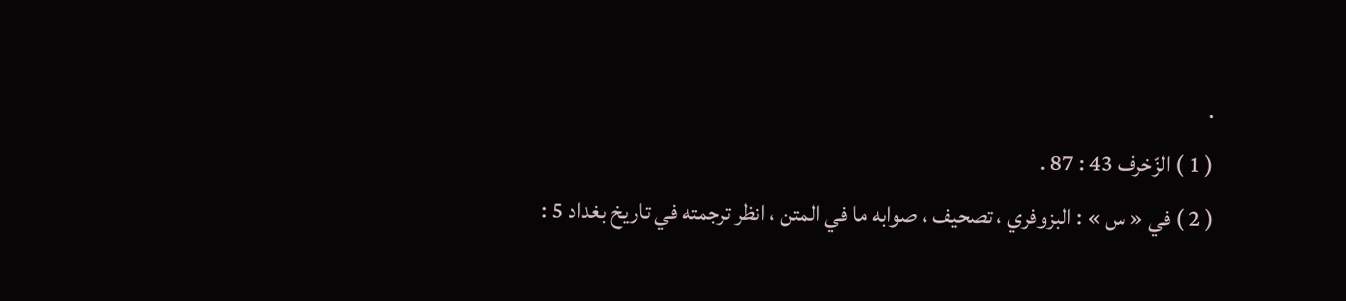.
( 1 ) الزّخرف 43 : 87 .
( 2 ) في « س » : البزوفري ، تصحيف ، صوابه ما في المتن ، انظر ترجمته في تاريخ بغداد 5 :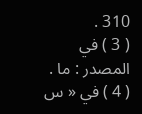310 .
( 3 ) في المصدر : ما .
( 4 ) في « س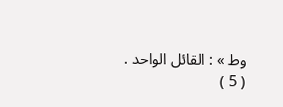وط » : القائل الواحد .
( 5 )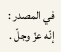في المصدر : إنّه عزّ وجلّ .